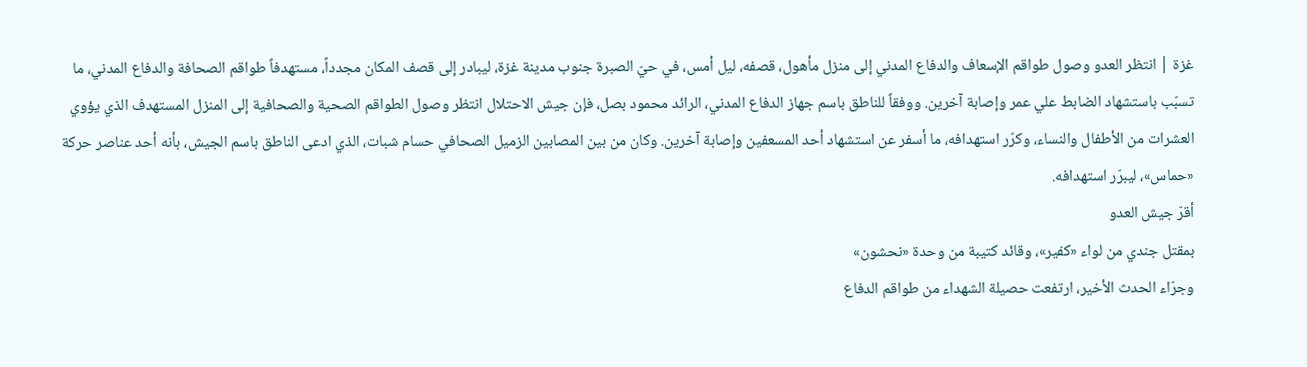غزة | انتظر العدو وصول طواقم الإسعاف والدفاع المدني إلى منزل مأهول، قصفه، ليل أمس، في حيّ الصبرة جنوب مدينة غزة، ليبادر إلى قصف المكان مجدداً، مستهدفاً طواقم الصحافة والدفاع المدني، ما تسبّب باستشهاد الضابط علي عمر وإصابة آخرين. ووفقاً للناطق باسم جهاز الدفاع المدني، الرائد محمود بصل، فإن جيش الاحتلال انتظر وصول الطواقم الصحية والصحافية إلى المنزل المستهدف الذي يؤوي العشرات من الأطفال والنساء، وكرّر استهدافه، ما أسفر عن استشهاد أحد المسعفين وإصابة آخرين. وكان من بين المصابين الزميل الصحافي حسام شبات، الذي ادعى الناطق باسم الجيش، بأنه أحد عناصر حركة «حماس»، ليبرّر استهدافه.
أقرّ جيش العدو
بمقتل جندي من لواء «كفير»، وقائد كتيبة من وحدة «نحشون»
وجرّاء الحدث الأخير، ارتفعت حصيلة الشهداء من طواقم الدفاع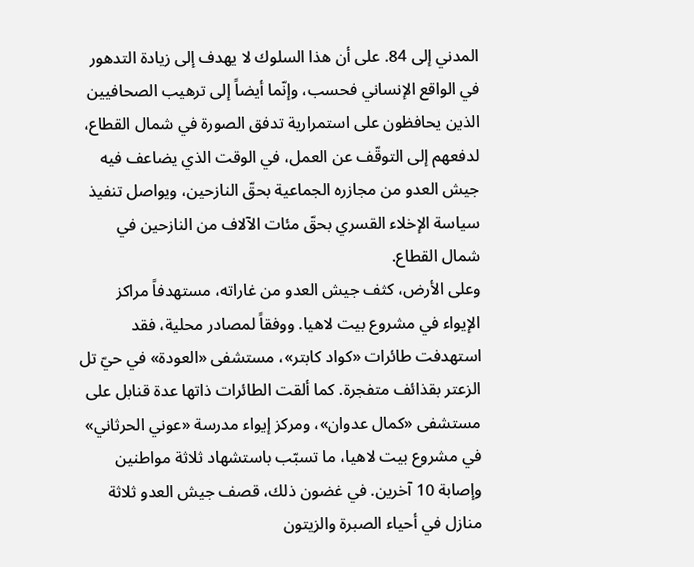المدني إلى 84. على أن هذا السلوك لا يهدف إلى زيادة التدهور في الواقع الإنساني فحسب، وإنّما أيضاً إلى ترهيب الصحافيين الذين يحافظون على استمرارية تدفق الصورة في شمال القطاع، لدفعهم إلى التوقّف عن العمل، في الوقت الذي يضاعف فيه جيش العدو من مجازره الجماعية بحقّ النازحين، ويواصل تنفيذ سياسة الإخلاء القسري بحقّ مئات الآلاف من النازحين في شمال القطاع.
وعلى الأرض، كثف جيش العدو من غاراته، مستهدفاً مراكز الإيواء في مشروع بيت لاهيا. ووفقاً لمصادر محلية، فقد استهدفت طائرات «كواد كابتر»، مستشفى «العودة» في حيّ تل الزعتر بقذائف متفجرة. كما ألقت الطائرات ذاتها عدة قنابل على مستشفى «كمال عدوان»، ومركز إيواء مدرسة «عوني الحرثاني» في مشروع بيت لاهيا، ما تسبّب باستشهاد ثلاثة مواطنين وإصابة 10 آخرين. في غضون ذلك، قصف جيش العدو ثلاثة منازل في أحياء الصبرة والزيتون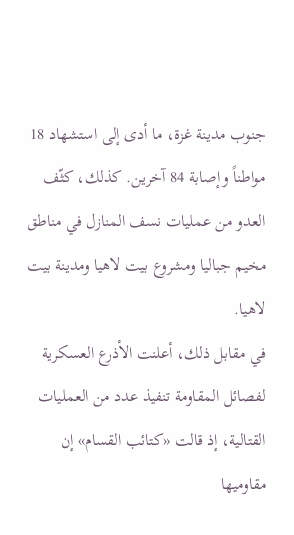جنوب مدينة غزة، ما أدى إلى استشهاد 18 مواطناً وإصابة 84 آخرين. كذلك، كثّف العدو من عمليات نسف المنازل في مناطق مخيم جباليا ومشروع بيت لاهيا ومدينة بيت لاهيا.
في مقابل ذلك، أعلنت الأذرع العسكرية لفصائل المقاومة تنفيذ عدد من العمليات القتالية، إذ قالت «كتائب القسام» إن مقاوميها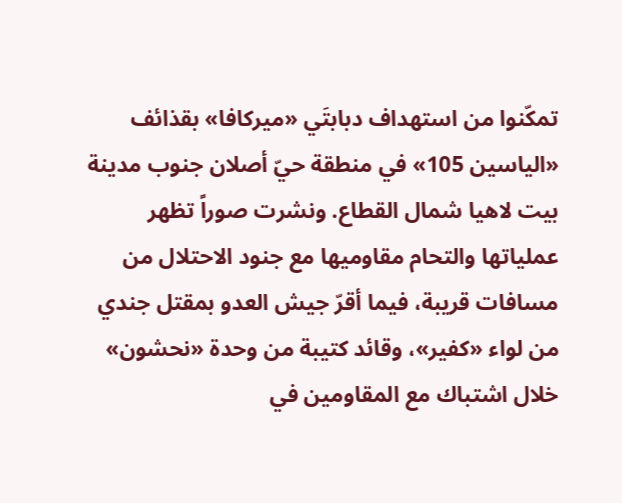تمكّنوا من استهداف دبابتَي «ميركافا» بقذائف «الياسين 105» في منطقة حيّ أصلان جنوب مدينة بيت لاهيا شمال القطاع. ونشرت صوراً تظهر عملياتها والتحام مقاوميها مع جنود الاحتلال من مسافات قريبة، فيما أقرّ جيش العدو بمقتل جندي من لواء «كفير»، وقائد كتيبة من وحدة «نحشون» خلال اشتباك مع المقاومين في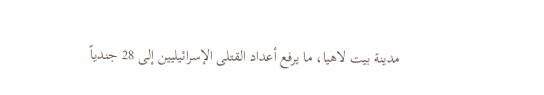مدينة بيت لاهيا، ما يرفع أعداد القتلى الإسرائيليين إلى 28 جندياً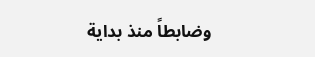وضابطاً منذ بداية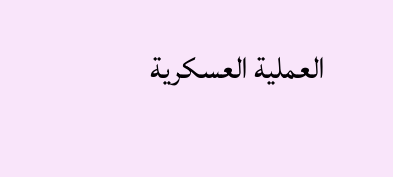العملية العسكرية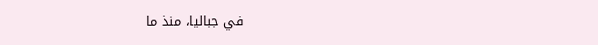في جباليا، منذ ما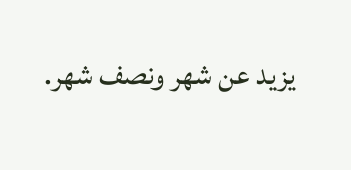يزيد عن شهر ونصف شهر.